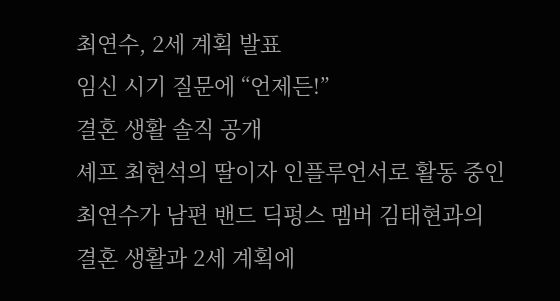최연수, 2세 계획 발표
임신 시기 질문에 “언제든!”
결혼 생활 솔직 공개
셰프 최현석의 딸이자 인플루언서로 활동 중인 최연수가 남편 밴드 딕펑스 멤버 김태현과의 결혼 생활과 2세 계획에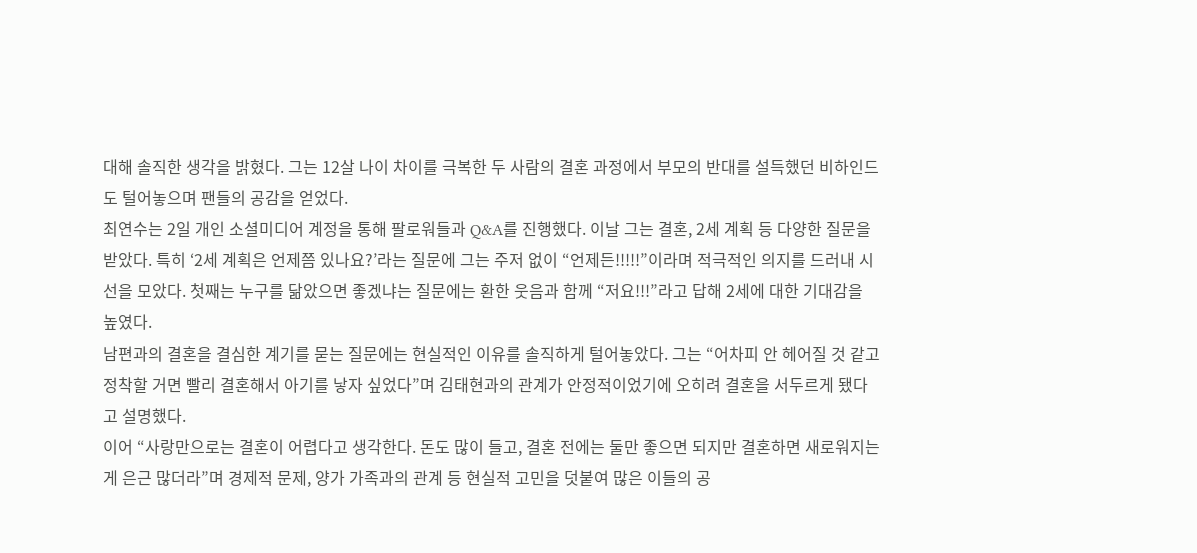대해 솔직한 생각을 밝혔다. 그는 12살 나이 차이를 극복한 두 사람의 결혼 과정에서 부모의 반대를 설득했던 비하인드도 털어놓으며 팬들의 공감을 얻었다.
최연수는 2일 개인 소셜미디어 계정을 통해 팔로워들과 Q&A를 진행했다. 이날 그는 결혼, 2세 계획 등 다양한 질문을 받았다. 특히 ‘2세 계획은 언제쯤 있나요?’라는 질문에 그는 주저 없이 “언제든!!!!!”이라며 적극적인 의지를 드러내 시선을 모았다. 첫째는 누구를 닮았으면 좋겠냐는 질문에는 환한 웃음과 함께 “저요!!!”라고 답해 2세에 대한 기대감을 높였다.
남편과의 결혼을 결심한 계기를 묻는 질문에는 현실적인 이유를 솔직하게 털어놓았다. 그는 “어차피 안 헤어질 것 같고 정착할 거면 빨리 결혼해서 아기를 낳자 싶었다”며 김태현과의 관계가 안정적이었기에 오히려 결혼을 서두르게 됐다고 설명했다.
이어 “사랑만으로는 결혼이 어렵다고 생각한다. 돈도 많이 들고, 결혼 전에는 둘만 좋으면 되지만 결혼하면 새로워지는 게 은근 많더라”며 경제적 문제, 양가 가족과의 관계 등 현실적 고민을 덧붙여 많은 이들의 공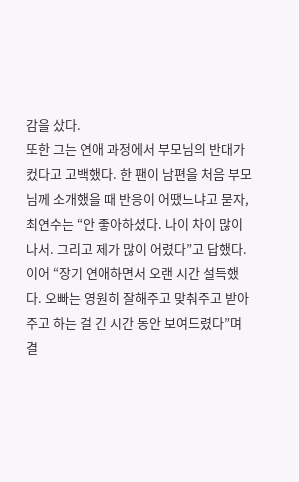감을 샀다.
또한 그는 연애 과정에서 부모님의 반대가 컸다고 고백했다. 한 팬이 남편을 처음 부모님께 소개했을 때 반응이 어땠느냐고 묻자, 최연수는 “안 좋아하셨다. 나이 차이 많이 나서. 그리고 제가 많이 어렸다”고 답했다. 이어 “장기 연애하면서 오랜 시간 설득했다. 오빠는 영원히 잘해주고 맞춰주고 받아주고 하는 걸 긴 시간 동안 보여드렸다”며 결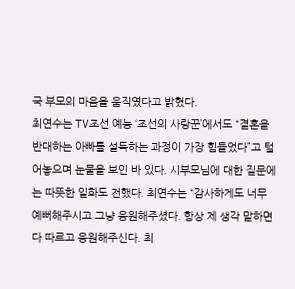국 부모의 마음을 움직였다고 밝혔다.
최연수는 TV조선 예능 ‘조선의 사랑꾼’에서도 “결혼을 반대하는 아빠를 설득하는 과정이 가장 힘들었다”고 털어놓으며 눈물을 보인 바 있다. 시부모님에 대한 질문에는 따뜻한 일화도 전했다. 최연수는 “감사하게도 너무 예뻐해주시고 그냥 응원해주셨다. 항상 제 생각 말하면 다 따르고 응원해주신다. 최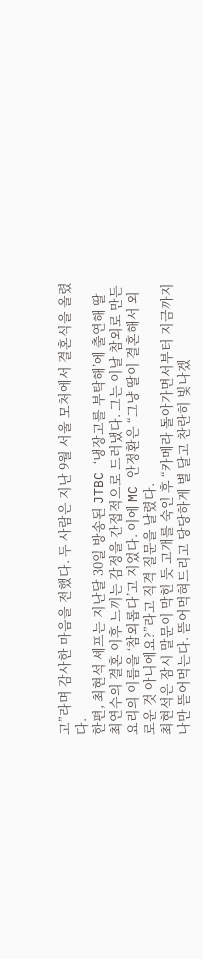고”라며 감사한 마음을 전했다. 두 사람은 지난 9월 서울 모처에서 결혼식을 올렸다.
한편, 최현석 셰프는 지난달 30일 방송된 JTBC ‘냉장고를 부탁해’에 출연해 딸 최연수의 결혼 이후 느끼는 감정을 간접적으로 드러냈다. 그는 이날 참외로 만든 요리의 이름을 ‘참외롭다’고 지었다. 이에 MC 안정환은 “그냥 딸이 결혼해서 외로운 것 아니에요?”라고 직격 질문을 날렸다.
최현석은 잠시 말문이 막힌 듯 고개를 숙인 후 “카메라 돌아가면서부터 지금까지 나만 뜯어먹는다. 뜯어먹혀드리고 당당하게 별 달고 찬란히 빛나겠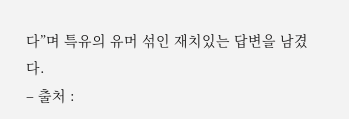다”며 특유의 유머 섞인 재치있는 답변을 남겼다.
– 출처 :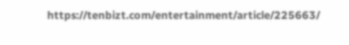https://tenbizt.com/entertainment/article/225663/